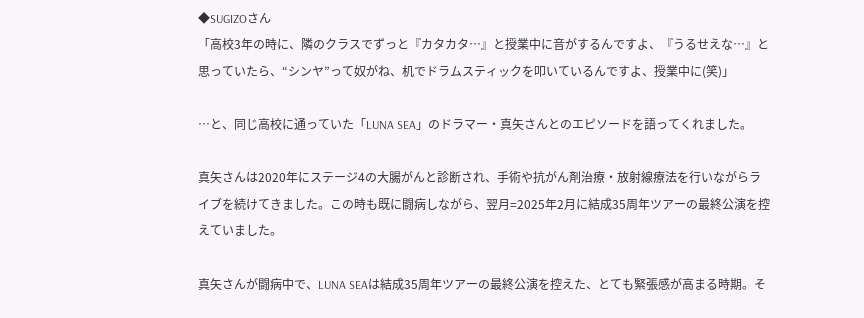◆SUGIZOさん
「高校3年の時に、隣のクラスでずっと『カタカタ…』と授業中に音がするんですよ、『うるせえな…』と思っていたら、“シンヤ”って奴がね、机でドラムスティックを叩いているんですよ、授業中に(笑)」

…と、同じ高校に通っていた「LUNA SEA」のドラマー・真矢さんとのエピソードを語ってくれました。

真矢さんは2020年にステージ4の大腸がんと診断され、手術や抗がん剤治療・放射線療法を行いながらライブを続けてきました。この時も既に闘病しながら、翌月=2025年2月に結成35周年ツアーの最終公演を控えていました。

真矢さんが闘病中で、LUNA SEAは結成35周年ツアーの最終公演を控えた、とても緊張感が高まる時期。そ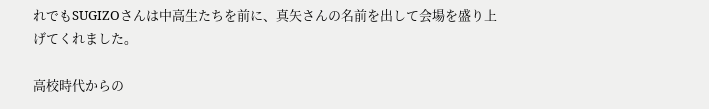れでもSUGIZOさんは中高生たちを前に、真矢さんの名前を出して会場を盛り上げてくれました。

高校時代からの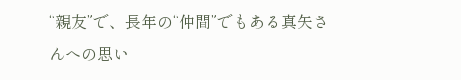“親友”で、長年の“仲間”でもある真矢さんへの思い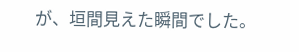が、垣間見えた瞬間でした。